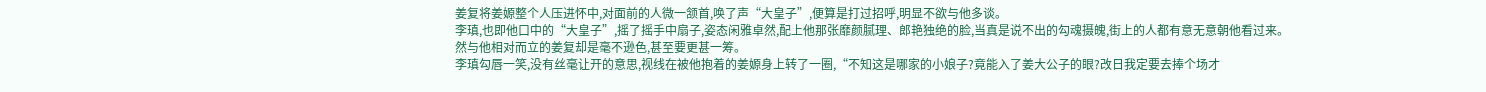姜复将姜嫄整个人压进怀中,对面前的人微一颔首,唤了声“大皇子”,便算是打过招呼,明显不欲与他多谈。
李瑱,也即他口中的“大皇子”,摇了摇手中扇子,姿态闲雅卓然,配上他那张靡颜腻理、郎艳独绝的脸,当真是说不出的勾魂摄魄,街上的人都有意无意朝他看过来。
然与他相对而立的姜复却是毫不逊色,甚至要更甚一筹。
李瑱勾唇一笑,没有丝毫让开的意思,视线在被他抱着的姜嫄身上转了一圈,“不知这是哪家的小娘子?竟能入了姜大公子的眼?改日我定要去捧个场才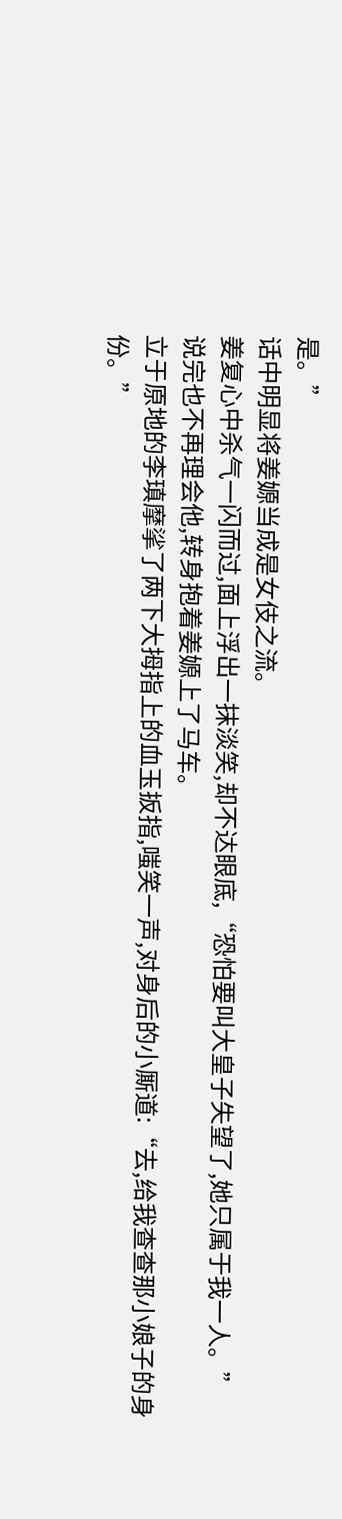是。”
话中明显将姜嫄当成是女伎之流。
姜复心中杀气一闪而过,面上浮出一抹淡笑,却不达眼底,“恐怕要叫大皇子失望了,她只属于我一人。”
说完也不再理会他,转身抱着姜嫄上了马车。
立于原地的李瑱摩挲了两下大拇指上的血玉扳指,嗤笑一声,对身后的小厮道:“去,给我查查那小娘子的身份。”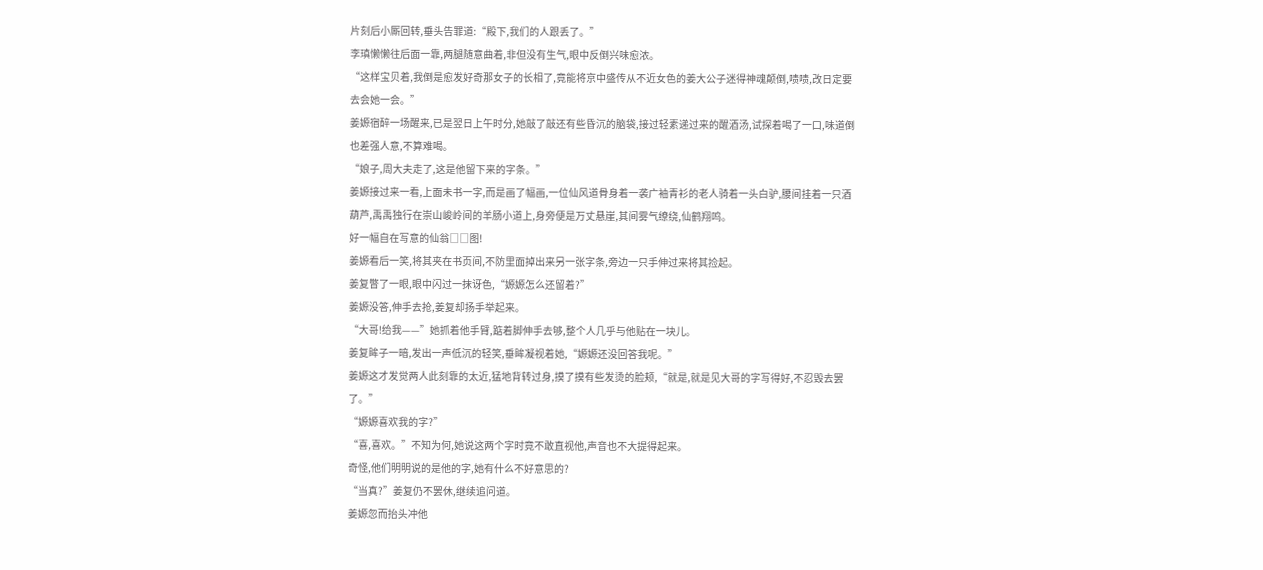片刻后小厮回转,垂头告罪道:“殿下,我们的人跟丢了。”
李瑱懒懒往后面一靠,两腿随意曲着,非但没有生气,眼中反倒兴味愈浓。
“这样宝贝着,我倒是愈发好奇那女子的长相了,竟能将京中盛传从不近女色的姜大公子迷得神魂颠倒,啧啧,改日定要去会她一会。”
姜嫄宿醉一场醒来,已是翌日上午时分,她敲了敲还有些昏沉的脑袋,接过轻素递过来的醒酒汤,试探着喝了一口,味道倒也差强人意,不算难喝。
“娘子,周大夫走了,这是他留下来的字条。”
姜嫄接过来一看,上面未书一字,而是画了幅画,一位仙风道骨身着一袭广袖青衫的老人骑着一头白驴,腰间挂着一只酒葫芦,禹禹独行在崇山峻岭间的羊肠小道上,身旁便是万丈悬崖,其间雾气缭绕,仙鹤翔鸣。
好一幅自在写意的仙翁□□图!
姜嫄看后一笑,将其夹在书页间,不防里面掉出来另一张字条,旁边一只手伸过来将其捡起。
姜复瞥了一眼,眼中闪过一抹讶色,“嫄嫄怎么还留着?”
姜嫄没答,伸手去抢,姜复却扬手举起来。
“大哥!给我——”她抓着他手臂,踮着脚伸手去够,整个人几乎与他贴在一块儿。
姜复眸子一暗,发出一声低沉的轻笑,垂眸凝视着她,“嫄嫄还没回答我呢。”
姜嫄这才发觉两人此刻靠的太近,猛地背转过身,摸了摸有些发烫的脸颊,“就是,就是见大哥的字写得好,不忍毁去罢了。”
“嫄嫄喜欢我的字?”
“喜,喜欢。”不知为何,她说这两个字时竟不敢直视他,声音也不大提得起来。
奇怪,他们明明说的是他的字,她有什么不好意思的?
“当真?”姜复仍不罢休,继续追问道。
姜嫄忽而抬头冲他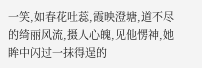一笑,如春花吐蕊,霞映澄塘,道不尽的绮丽风流,摄人心魄,见他愣神,她眸中闪过一抹得逞的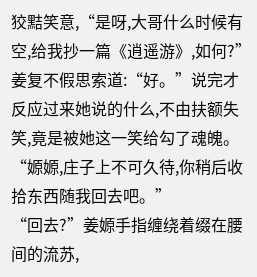狡黠笑意,“是呀,大哥什么时候有空,给我抄一篇《逍遥游》,如何?”
姜复不假思索道:“好。”说完才反应过来她说的什么,不由扶额失笑,竟是被她这一笑给勾了魂魄。
“嫄嫄,庄子上不可久待,你稍后收拾东西随我回去吧。”
“回去?”姜嫄手指缠绕着缀在腰间的流苏,